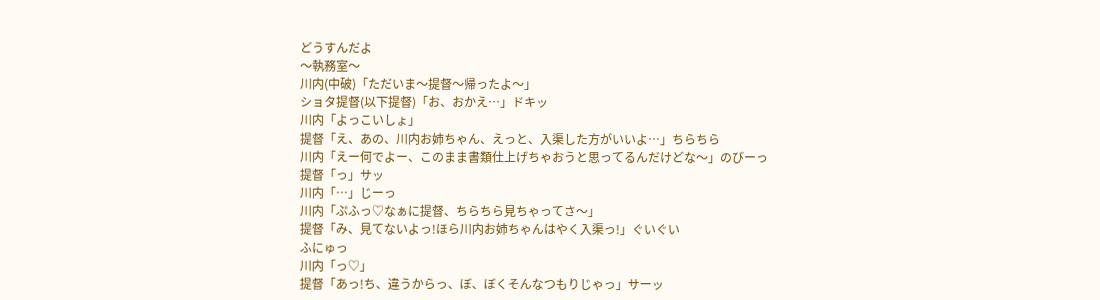どうすんだよ
〜執務室〜
川内(中破)「ただいま〜提督〜帰ったよ〜」
ショタ提督(以下提督)「お、おかえ…」ドキッ
川内「よっこいしょ」
提督「え、あの、川内お姉ちゃん、えっと、入渠した方がいいよ…」ちらちら
川内「えー何でよー、このまま書類仕上げちゃおうと思ってるんだけどな〜」のびーっ
提督「っ」サッ
川内「…」じーっ
川内「ぷふっ♡なぁに提督、ちらちら見ちゃってさ〜」
提督「み、見てないよっ!ほら川内お姉ちゃんはやく入渠っ!」ぐいぐい
ふにゅっ
川内「っ♡」
提督「あっ!ち、違うからっ、ぼ、ぼくそんなつもりじゃっ」サーッ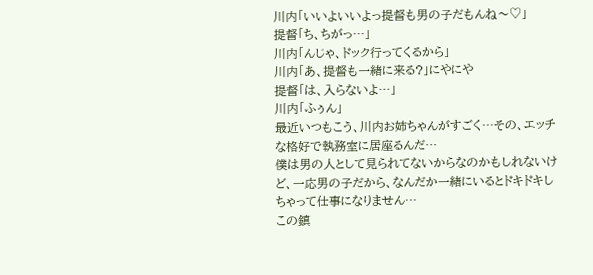川内「いいよいいよっ提督も男の子だもんね〜♡」
提督「ち、ちがっ…」
川内「んじゃ、ドック行ってくるから」
川内「あ、提督も一緒に来る?」にやにや
提督「は、入らないよ…」
川内「ふぅん」
最近いつもこう、川内お姉ちゃんがすごく…その、エッチな格好で執務室に居座るんだ…
僕は男の人として見られてないからなのかもしれないけど、一応男の子だから、なんだか一緒にいるとドキドキしちゃって仕事になりません…
この鎮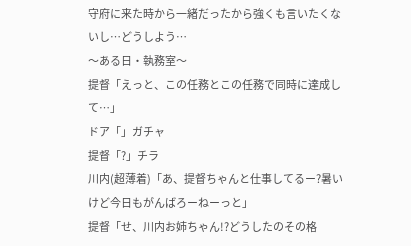守府に来た時から一緒だったから強くも言いたくないし…どうしよう…
〜ある日・執務室〜
提督「えっと、この任務とこの任務で同時に達成して…」
ドア「」ガチャ
提督「?」チラ
川内(超薄着)「あ、提督ちゃんと仕事してるー?暑いけど今日もがんばろーねーっと」
提督「せ、川内お姉ちゃん!?どうしたのその格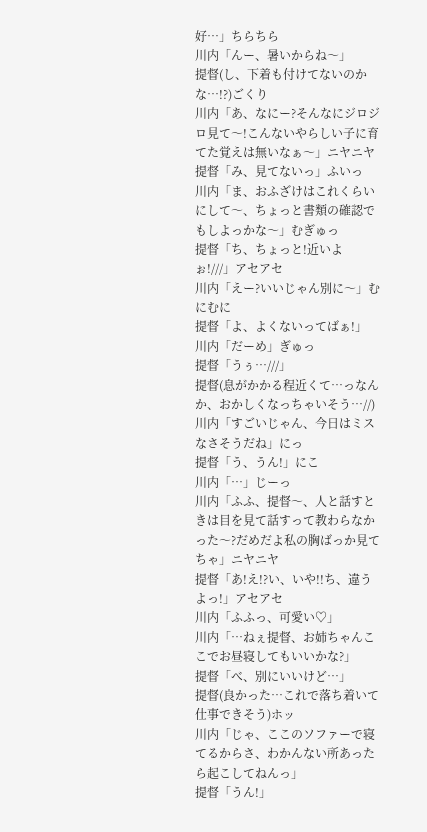好…」ちらちら
川内「んー、暑いからね〜」
提督(し、下着も付けてないのかな…!?)ごくり
川内「あ、なにー?そんなにジロジロ見て〜!こんないやらしい子に育てた覚えは無いなぁ〜」ニヤニヤ
提督「み、見てないっ」ふいっ
川内「ま、おふざけはこれくらいにして〜、ちょっと書類の確認でもしよっかな〜」むぎゅっ
提督「ち、ちょっと!近いよぉ!///」アセアセ
川内「えー?いいじゃん別に〜」むにむに
提督「よ、よくないってばぁ!」
川内「だーめ」ぎゅっ
提督「うぅ…///」
提督(息がかかる程近くて…っなんか、おかしくなっちゃいそう…//)
川内「すごいじゃん、今日はミスなさそうだね」にっ
提督「う、うん!」にこ
川内「…」じーっ
川内「ふふ、提督〜、人と話すときは目を見て話すって教わらなかった〜?だめだよ私の胸ばっか見てちゃ」ニヤニヤ
提督「あ!え!?い、いや!!ち、違うよっ!」アセアセ
川内「ふふっ、可愛い♡」
川内「…ねぇ提督、お姉ちゃんここでお昼寝してもいいかな?」
提督「べ、別にいいけど…」
提督(良かった…これで落ち着いて仕事できそう)ホッ
川内「じゃ、ここのソファーで寝てるからさ、わかんない所あったら起こしてねんっ」
提督「うん!」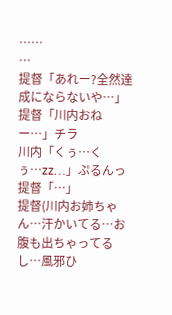……
…
提督「あれー?全然達成にならないや…」
提督「川内おねー…」チラ
川内「くぅ…くぅ…zz…」ぷるんっ
提督「…」
提督(川内お姉ちゃん…汗かいてる…お腹も出ちゃってるし…風邪ひ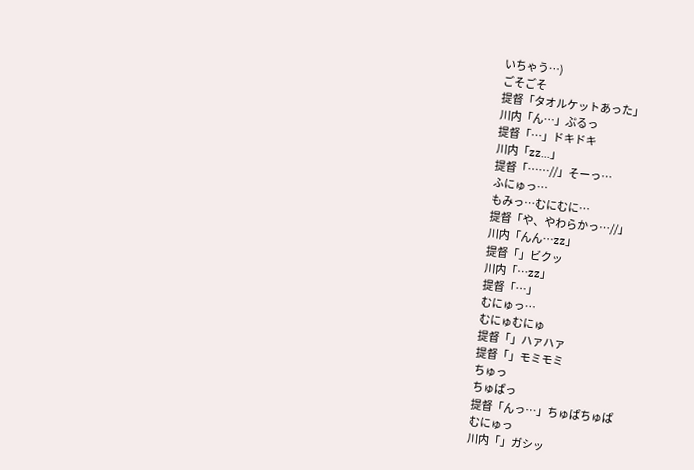いちゃう…)
ごそごそ
提督「タオルケットあった」
川内「ん…」ぷるっ
提督「…」ドキドキ
川内「zz…」
提督「……//」そーっ…
ふにゅっ…
もみっ…むにむに…
提督「や、やわらかっ…//」
川内「んん…zz」
提督「」ビクッ
川内「…zz」
提督「…」
むにゅっ…
むにゅむにゅ
提督「」ハァハァ
提督「」モミモミ
ちゅっ
ちゅぱっ
提督「んっ…」ちゅぱちゅぱ
むにゅっ
川内「」ガシッ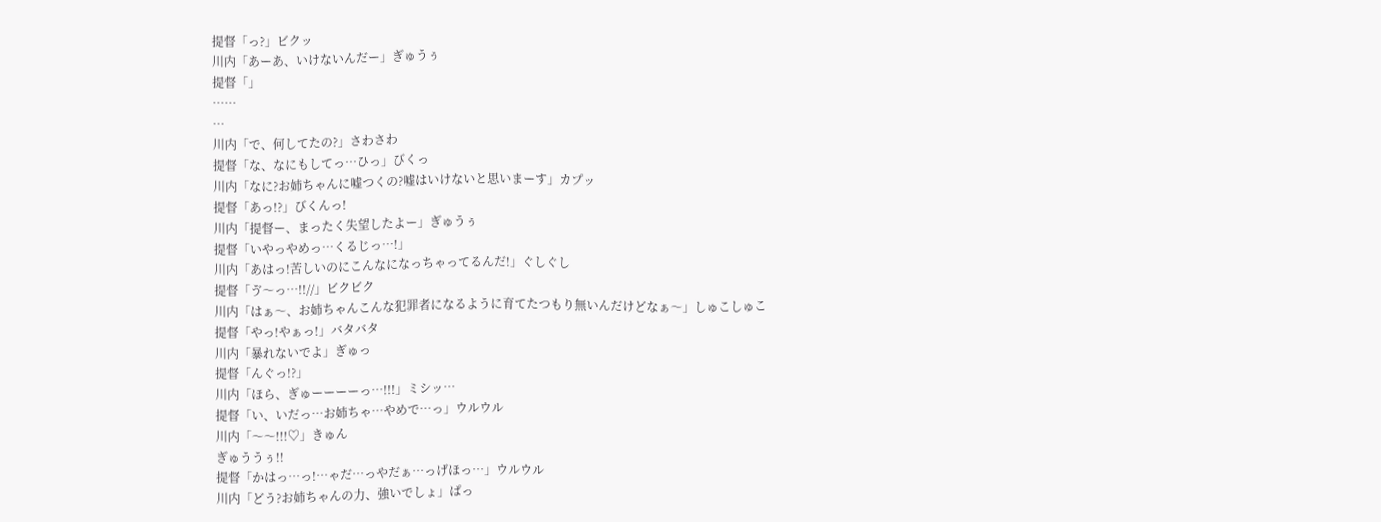提督「っ?」ビクッ
川内「あーあ、いけないんだー」ぎゅうぅ
提督「」
……
…
川内「で、何してたの?」さわさわ
提督「な、なにもしてっ…ひっ」びくっ
川内「なに?お姉ちゃんに嘘つくの?嘘はいけないと思いまーす」カプッ
提督「あっ!?」びくんっ!
川内「提督ー、まったく失望したよー」ぎゅうぅ
提督「いやっやめっ…くるじっ…!」
川内「あはっ!苦しいのにこんなになっちゃってるんだ!」ぐしぐし
提督「ゔ〜っ…!!//」ビクビク
川内「はぁ〜、お姉ちゃんこんな犯罪者になるように育てたつもり無いんだけどなぁ〜」しゅこしゅこ
提督「やっ!やぁっ!」バタバタ
川内「暴れないでよ」ぎゅっ
提督「んぐっ!?」
川内「ほら、ぎゅーーーーっ…!!!」ミシッ…
提督「い、いだっ…お姉ちゃ…やめで…っ」ウルウル
川内「〜〜!!!♡」きゅん
ぎゅううぅ!!
提督「かはっ…っ!…ゃだ…っやだぁ…っげほっ…」ウルウル
川内「どう?お姉ちゃんの力、強いでしょ」ぱっ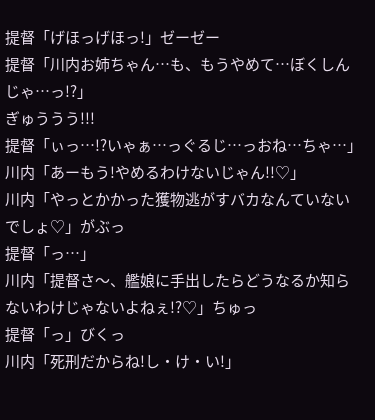提督「げほっげほっ!」ゼーゼー
提督「川内お姉ちゃん…も、もうやめて…ぼくしんじゃ…っ!?」
ぎゅううう!!!
提督「ぃっ…!?いゃぁ…っぐるじ…っおね…ちゃ…」
川内「あーもう!やめるわけないじゃん!!♡」
川内「やっとかかった獲物逃がすバカなんていないでしょ♡」がぶっ
提督「っ…」
川内「提督さ〜、艦娘に手出したらどうなるか知らないわけじゃないよねぇ!?♡」ちゅっ
提督「っ」びくっ
川内「死刑だからね!し・け・い!」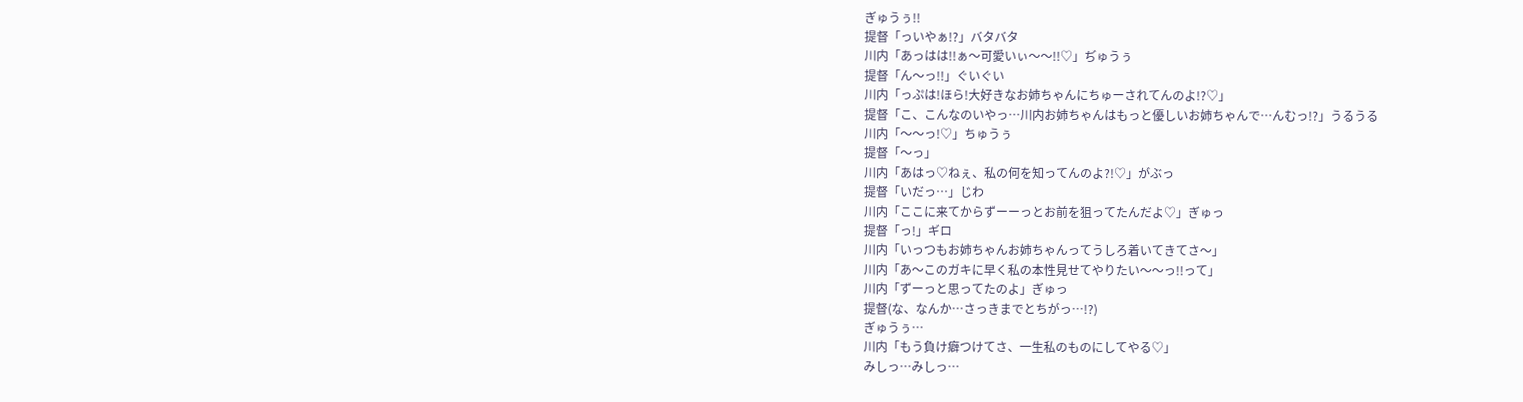ぎゅうぅ!!
提督「っいやぁ!?」バタバタ
川内「あっはは!!ぁ〜可愛いぃ〜〜!!♡」ぢゅうぅ
提督「ん〜っ!!」ぐいぐい
川内「っぷは!ほら!大好きなお姉ちゃんにちゅーされてんのよ!?♡」
提督「こ、こんなのいやっ…川内お姉ちゃんはもっと優しいお姉ちゃんで…んむっ!?」うるうる
川内「〜〜っ!♡」ちゅうぅ
提督「〜っ」
川内「あはっ♡ねぇ、私の何を知ってんのよ?!♡」がぶっ
提督「いだっ…」じわ
川内「ここに来てからずーーっとお前を狙ってたんだよ♡」ぎゅっ
提督「っ!」ギロ
川内「いっつもお姉ちゃんお姉ちゃんってうしろ着いてきてさ〜」
川内「あ〜このガキに早く私の本性見せてやりたい〜〜っ!!って」
川内「ずーっと思ってたのよ」ぎゅっ
提督(な、なんか…さっきまでとちがっ…!?)
ぎゅうぅ…
川内「もう負け癖つけてさ、一生私のものにしてやる♡」
みしっ…みしっ…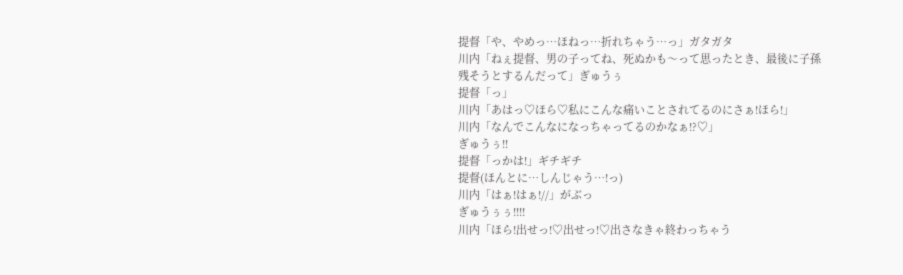提督「や、やめっ…ほねっ…折れちゃう…っ」ガタガタ
川内「ねぇ提督、男の子ってね、死ぬかも〜って思ったとき、最後に子孫残そうとするんだって」ぎゅうぅ
提督「っ」
川内「あはっ♡ほら♡私にこんな痛いことされてるのにさぁ!ほら!」
川内「なんでこんなになっちゃってるのかなぁ!?♡」
ぎゅうぅ!!
提督「っかは!」ギチギチ
提督(ほんとに…しんじゃう…!っ)
川内「はぁ!はぁ!//」がぶっ
ぎゅうぅぅ!!!!
川内「ほら!出せっ!♡出せっ!♡出さなきゃ終わっちゃう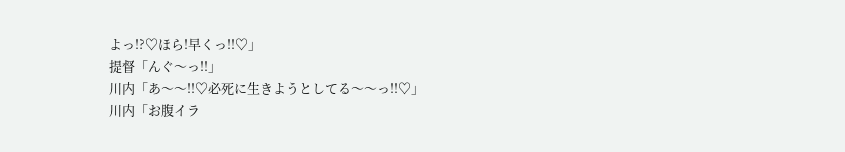よっ!?♡ほら!早くっ!!♡」
提督「んぐ〜っ!!」
川内「あ〜〜!!♡必死に生きようとしてる〜〜っ!!♡」
川内「お腹イラ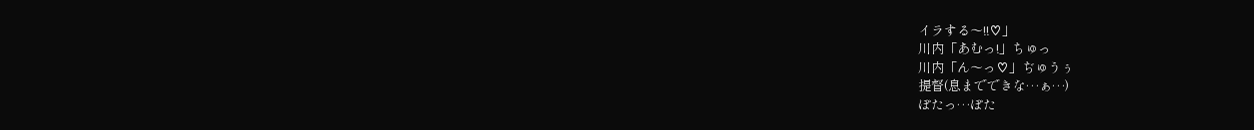イラする〜!!♡」
川内「あむっ!」ちゅっ
川内「ん〜っ♡」ぢゅうぅ
提督(息までできな…ぁ…)
ぽたっ…ぽた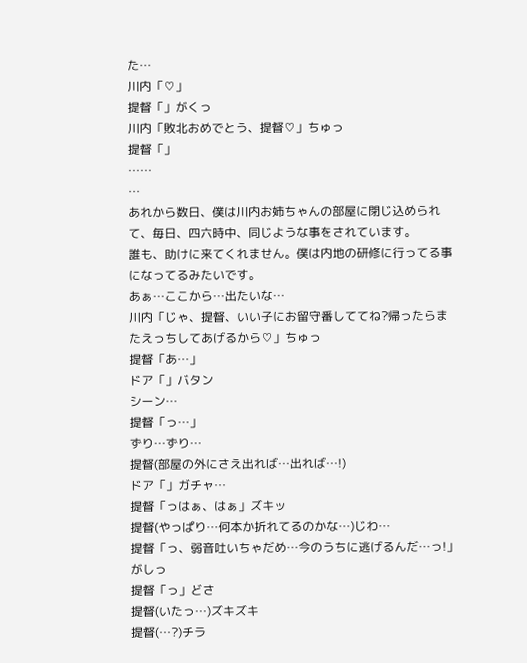た…
川内「♡」
提督「」がくっ
川内「敗北おめでとう、提督♡」ちゅっ
提督「」
……
…
あれから数日、僕は川内お姉ちゃんの部屋に閉じ込められて、毎日、四六時中、同じような事をされています。
誰も、助けに来てくれません。僕は内地の研修に行ってる事になってるみたいです。
あぁ…ここから…出たいな…
川内「じゃ、提督、いい子にお留守番しててね?帰ったらまたえっちしてあげるから♡」ちゅっ
提督「あ…」
ドア「」バタン
シーン…
提督「っ…」
ずり…ずり…
提督(部屋の外にさえ出れば…出れば…!)
ドア「」ガチャ…
提督「っはぁ、はぁ」ズキッ
提督(やっぱり…何本か折れてるのかな…)じわ…
提督「っ、弱音吐いちゃだめ…今のうちに逃げるんだ…っ!」
がしっ
提督「っ」どさ
提督(いたっ…)ズキズキ
提督(…?)チラ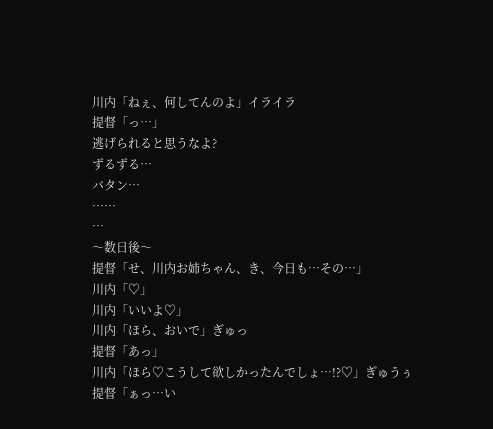川内「ねぇ、何してんのよ」イライラ
提督「っ…」
逃げられると思うなよ?
ずるずる…
バタン…
……
…
〜数日後〜
提督「せ、川内お姉ちゃん、き、今日も…その…」
川内「♡」
川内「いいよ♡」
川内「ほら、おいで」ぎゅっ
提督「あっ」
川内「ほら♡こうして欲しかったんでしょ…!?♡」ぎゅうぅ
提督「ぁっ…い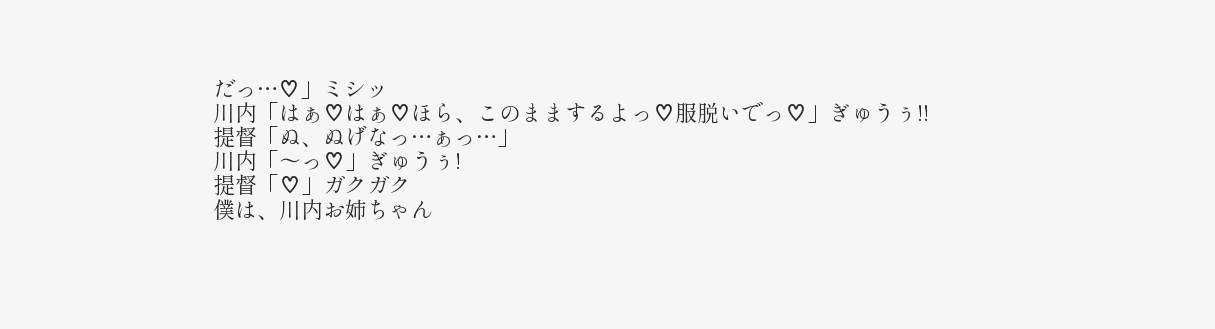だっ…♡」ミシッ
川内「はぁ♡はぁ♡ほら、このままするよっ♡服脱いでっ♡」ぎゅうぅ!!
提督「ぬ、ぬげなっ…ぁっ…」
川内「〜っ♡」ぎゅうぅ!
提督「♡」ガクガク
僕は、川内お姉ちゃん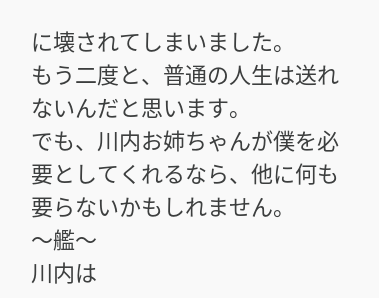に壊されてしまいました。
もう二度と、普通の人生は送れないんだと思います。
でも、川内お姉ちゃんが僕を必要としてくれるなら、他に何も要らないかもしれません。
〜艦〜
川内は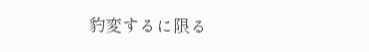豹変するに限る